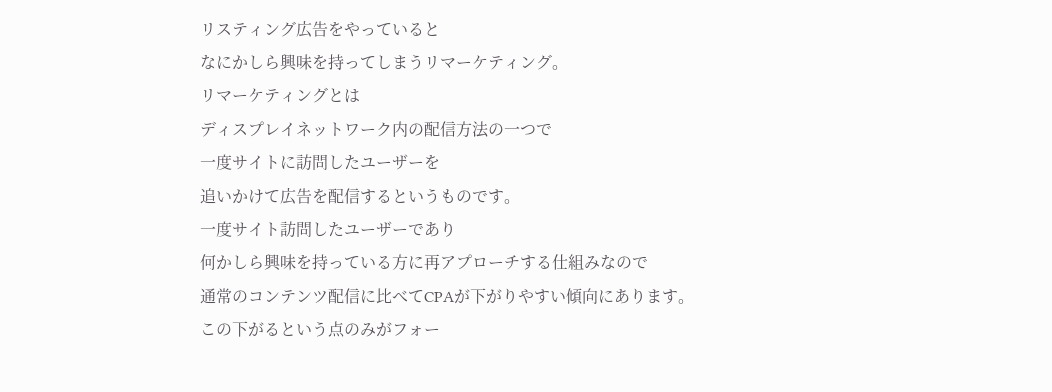リスティング広告をやっていると
なにかしら興味を持ってしまうリマーケティング。
リマーケティングとは
ディスプレイネットワーク内の配信方法の一つで
一度サイトに訪問したユーザーを
追いかけて広告を配信するというものです。
一度サイト訪問したユーザーであり
何かしら興味を持っている方に再アプローチする仕組みなので
通常のコンテンツ配信に比べてCPAが下がりやすい傾向にあります。
この下がるという点のみがフォー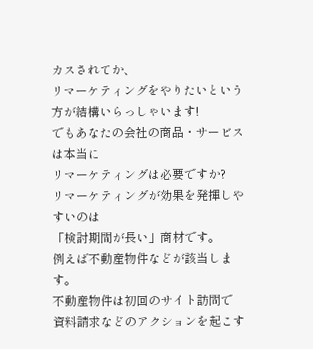カスされてか、
リマーケティングをやりたいという方が結構いらっしゃいます!
でもあなたの会社の商品・サービスは本当に
リマーケティングは必要ですか?
リマーケティングが効果を発揮しやすいのは
「検討期間が長い」商材です。
例えば不動産物件などが該当します。
不動産物件は初回のサイト訪問で
資料請求などのアクションを起こす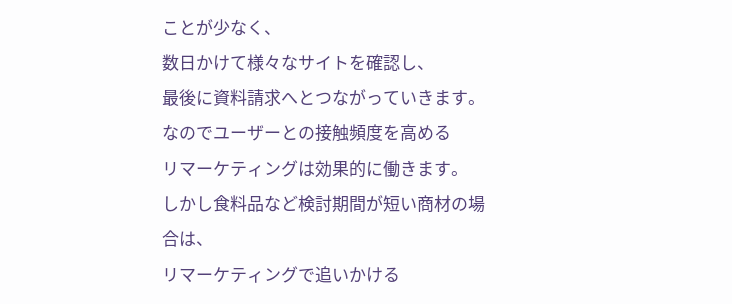ことが少なく、
数日かけて様々なサイトを確認し、
最後に資料請求へとつながっていきます。
なのでユーザーとの接触頻度を高める
リマーケティングは効果的に働きます。
しかし食料品など検討期間が短い商材の場合は、
リマーケティングで追いかける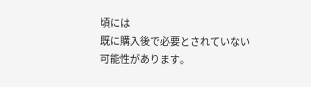頃には
既に購入後で必要とされていない可能性があります。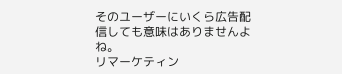そのユーザーにいくら広告配信しても意味はありませんよね。
リマーケティン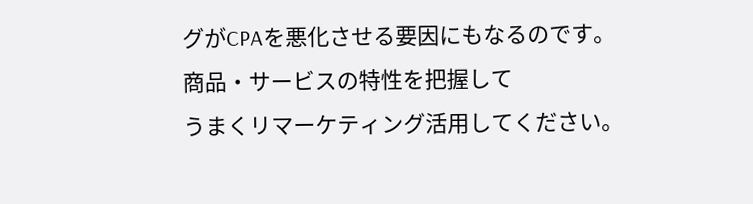グがCPAを悪化させる要因にもなるのです。
商品・サービスの特性を把握して
うまくリマーケティング活用してください。